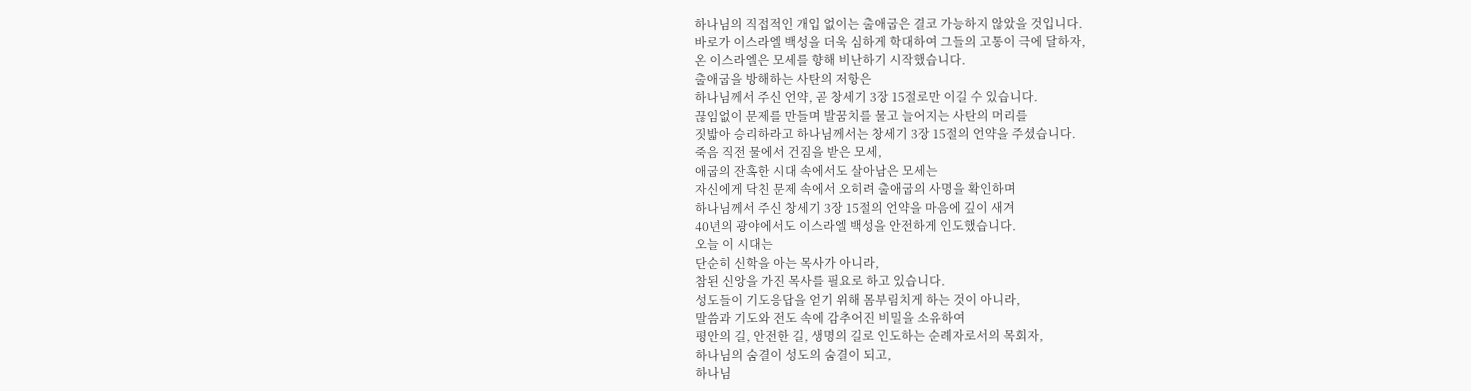하나님의 직접적인 개입 없이는 출애굽은 결코 가능하지 않았을 것입니다.
바로가 이스라엘 백성을 더욱 심하게 학대하여 그들의 고통이 극에 달하자,
온 이스라엘은 모세를 향해 비난하기 시작했습니다.
출애굽을 방해하는 사탄의 저항은
하나님께서 주신 언약, 곧 창세기 3장 15절로만 이길 수 있습니다.
끊임없이 문제를 만들며 발꿈치를 물고 늘어지는 사탄의 머리를
짓밟아 승리하라고 하나님께서는 창세기 3장 15절의 언약을 주셨습니다.
죽음 직전 물에서 건짐을 받은 모세,
애굽의 잔혹한 시대 속에서도 살아남은 모세는
자신에게 닥친 문제 속에서 오히려 출애굽의 사명을 확인하며
하나님께서 주신 창세기 3장 15절의 언약을 마음에 깊이 새겨
40년의 광야에서도 이스라엘 백성을 안전하게 인도했습니다.
오늘 이 시대는
단순히 신학을 아는 목사가 아니라,
참된 신앙을 가진 목사를 필요로 하고 있습니다.
성도들이 기도응답을 얻기 위해 몸부림치게 하는 것이 아니라,
말씀과 기도와 전도 속에 감추어진 비밀을 소유하여
평안의 길, 안전한 길, 생명의 길로 인도하는 순례자로서의 목회자,
하나님의 숨결이 성도의 숨결이 되고,
하나님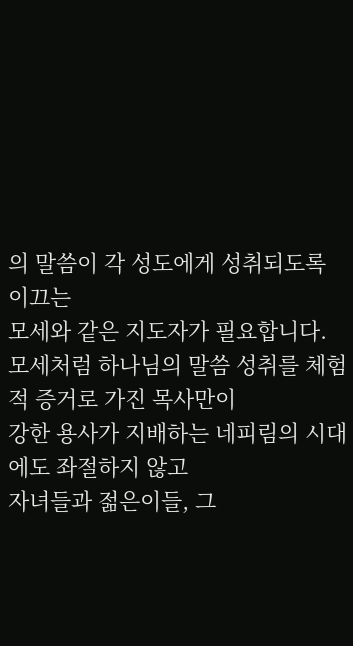의 말씀이 각 성도에게 성취되도록 이끄는
모세와 같은 지도자가 필요합니다.
모세처럼 하나님의 말씀 성취를 체험적 증거로 가진 목사만이
강한 용사가 지배하는 네피림의 시대에도 좌절하지 않고
자녀들과 젊은이들, 그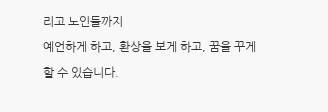리고 노인들까지
예언하게 하고, 환상을 보게 하고, 꿈을 꾸게 할 수 있습니다.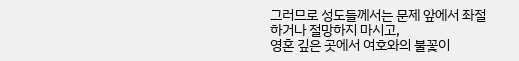그러므로 성도들께서는 문제 앞에서 좌절하거나 절망하지 마시고,
영혼 깊은 곳에서 여호와의 불꽃이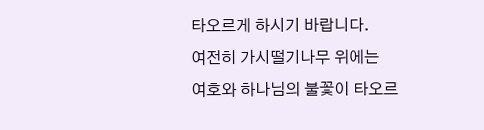타오르게 하시기 바랍니다.
여전히 가시떨기나무 위에는
여호와 하나님의 불꽃이 타오르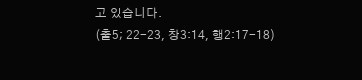고 있습니다.
(출5; 22-23, 창3:14, 행2:17-18)